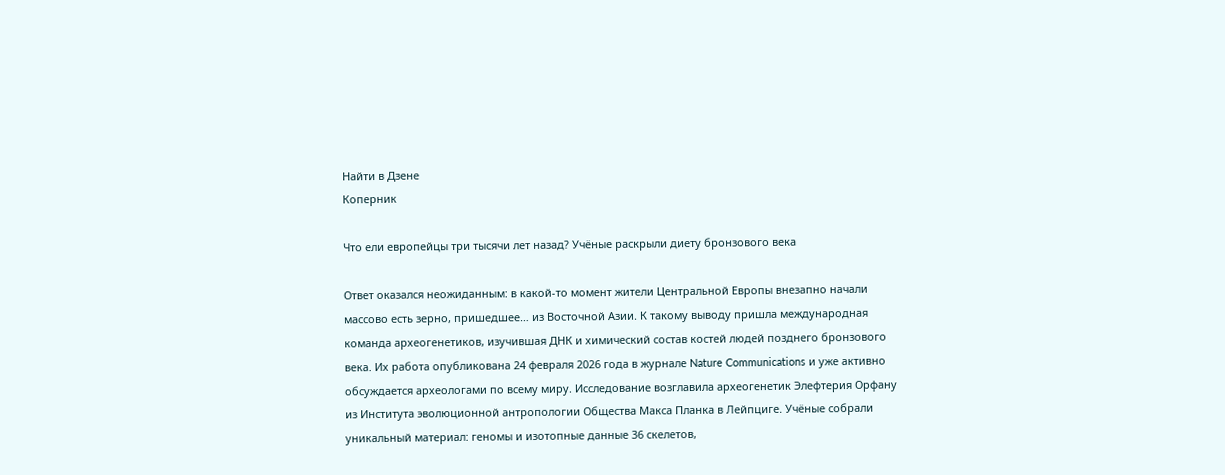Найти в Дзене
Коперник

Что ели европейцы три тысячи лет назад? Учёные раскрыли диету бронзового века

Ответ оказался неожиданным: в какой-то момент жители Центральной Европы внезапно начали массово есть зерно, пришедшее… из Восточной Азии. К такому выводу пришла международная команда археогенетиков, изучившая ДНК и химический состав костей людей позднего бронзового века. Их работа опубликована 24 февраля 2026 года в журнале Nature Communications и уже активно обсуждается археологами по всему миру. Исследование возглавила археогенетик Элефтерия Орфану из Института эволюционной антропологии Общества Макса Планка в Лейпциге. Учёные собрали уникальный материал: геномы и изотопные данные 36 скелетов,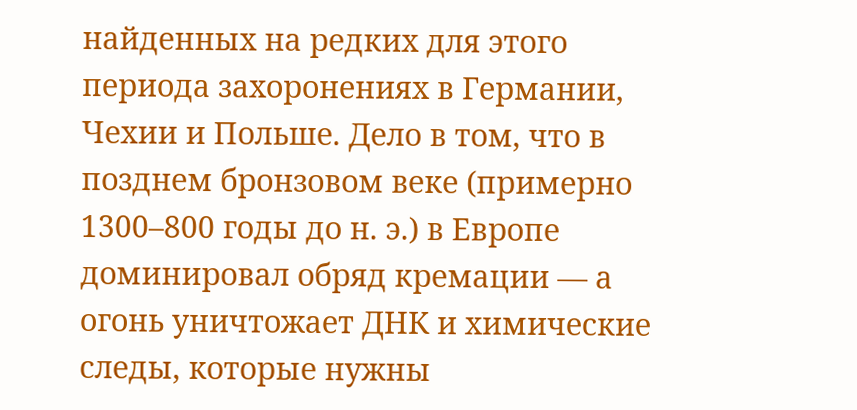найденных на редких для этого периода захоронениях в Германии, Чехии и Польше. Дело в том, что в позднем бронзовом веке (примерно 1300–800 годы до н. э.) в Европе доминировал обряд кремации — а огонь уничтожает ДНК и химические следы, которые нужны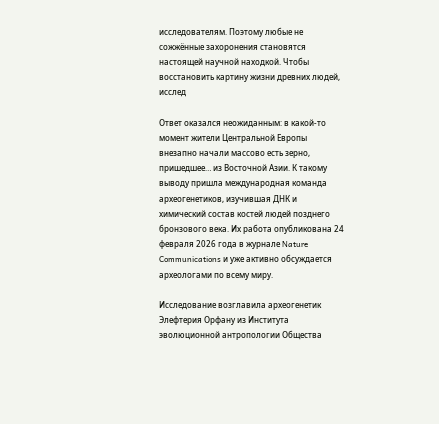исследователям. Поэтому любые не сожжённые захоронения становятся настоящей научной находкой. Чтобы восстановить картину жизни древних людей, исслед

Ответ оказался неожиданным: в какой-то момент жители Центральной Европы внезапно начали массово есть зерно, пришедшее… из Восточной Азии. К такому выводу пришла международная команда археогенетиков, изучившая ДНК и химический состав костей людей позднего бронзового века. Их работа опубликована 24 февраля 2026 года в журнале Nature Communications и уже активно обсуждается археологами по всему миру.

Исследование возглавила археогенетик Элефтерия Орфану из Института эволюционной антропологии Общества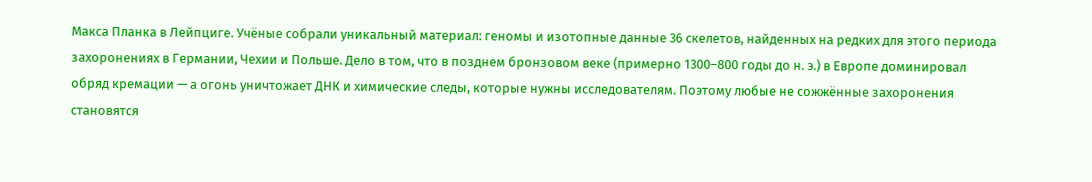Макса Планка в Лейпциге. Учёные собрали уникальный материал: геномы и изотопные данные 36 скелетов, найденных на редких для этого периода захоронениях в Германии, Чехии и Польше. Дело в том, что в позднем бронзовом веке (примерно 1300–800 годы до н. э.) в Европе доминировал обряд кремации — а огонь уничтожает ДНК и химические следы, которые нужны исследователям. Поэтому любые не сожжённые захоронения становятся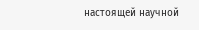настоящей научной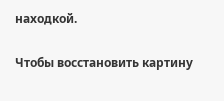находкой.

Чтобы восстановить картину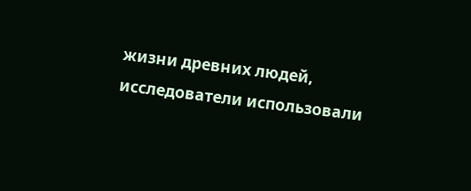жизни древних людей, исследователи использовали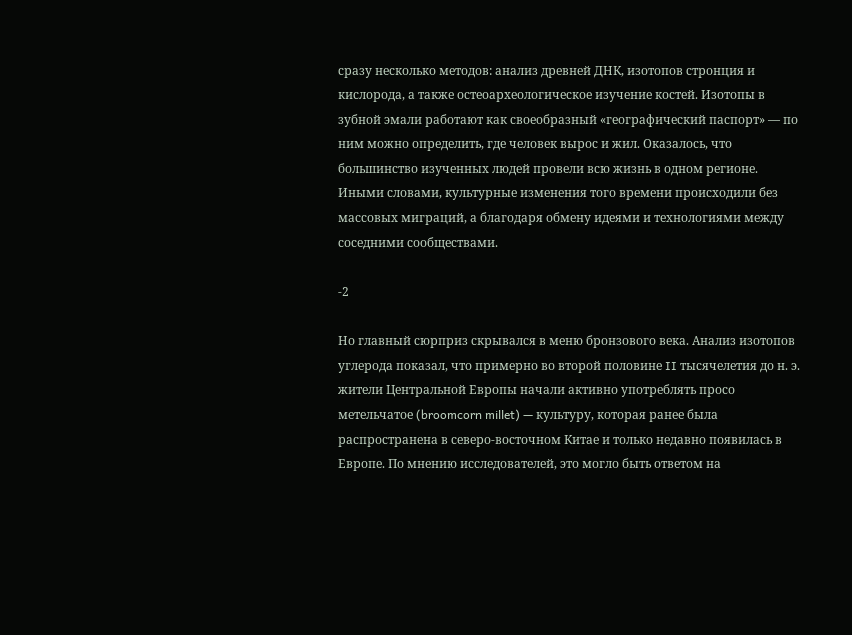сразу несколько методов: анализ древней ДНК, изотопов стронция и кислорода, а также остеоархеологическое изучение костей. Изотопы в зубной эмали работают как своеобразный «географический паспорт» — по ним можно определить, где человек вырос и жил. Оказалось, что большинство изученных людей провели всю жизнь в одном регионе. Иными словами, культурные изменения того времени происходили без массовых миграций, а благодаря обмену идеями и технологиями между соседними сообществами.

-2

Но главный сюрприз скрывался в меню бронзового века. Анализ изотопов углерода показал, что примерно во второй половине II тысячелетия до н. э. жители Центральной Европы начали активно употреблять просо метельчатое (broomcorn millet) — культуру, которая ранее была распространена в северо-восточном Китае и только недавно появилась в Европе. По мнению исследователей, это могло быть ответом на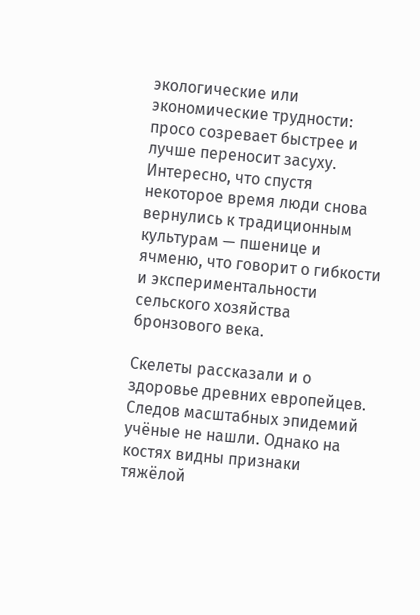экологические или экономические трудности: просо созревает быстрее и лучше переносит засуху. Интересно, что спустя некоторое время люди снова вернулись к традиционным культурам — пшенице и ячменю, что говорит о гибкости и экспериментальности сельского хозяйства бронзового века.

Скелеты рассказали и о здоровье древних европейцев. Следов масштабных эпидемий учёные не нашли. Однако на костях видны признаки тяжёлой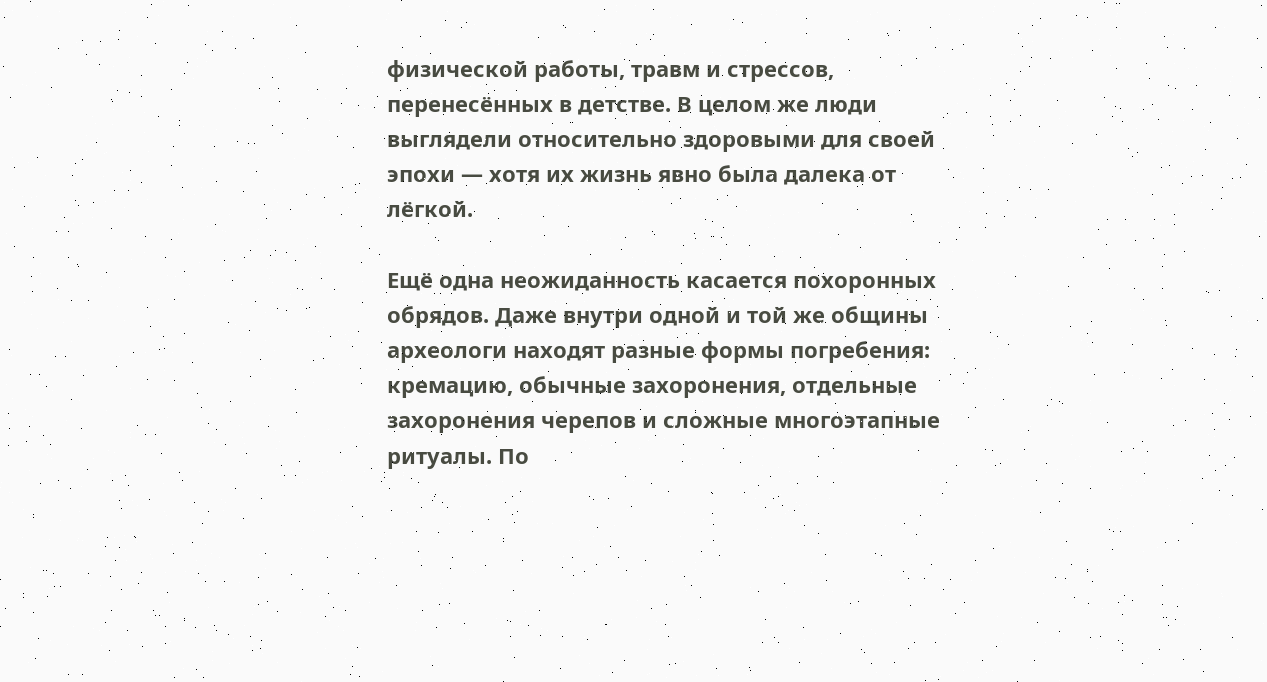физической работы, травм и стрессов, перенесённых в детстве. В целом же люди выглядели относительно здоровыми для своей эпохи — хотя их жизнь явно была далека от лёгкой.

Ещё одна неожиданность касается похоронных обрядов. Даже внутри одной и той же общины археологи находят разные формы погребения: кремацию, обычные захоронения, отдельные захоронения черепов и сложные многоэтапные ритуалы. По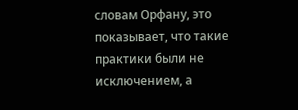словам Орфану, это показывает, что такие практики были не исключением, а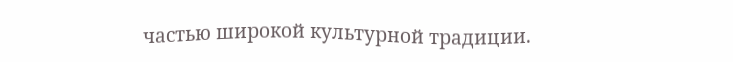частью широкой культурной традиции.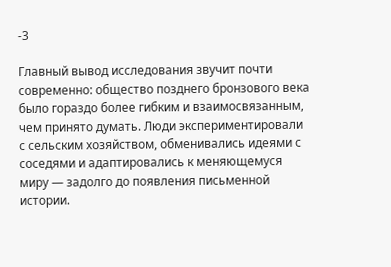-3

Главный вывод исследования звучит почти современно: общество позднего бронзового века было гораздо более гибким и взаимосвязанным, чем принято думать. Люди экспериментировали с сельским хозяйством, обменивались идеями с соседями и адаптировались к меняющемуся миру — задолго до появления письменной истории.